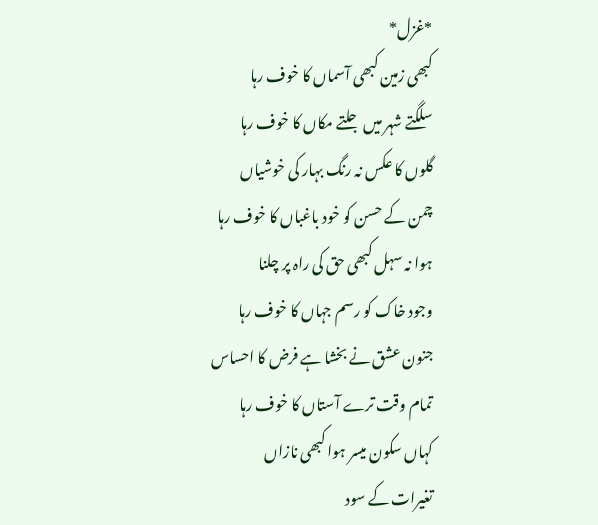*غزل*
کبھی زمین کبھی آسماں کا خوف رہا
سلگتے شہر میں جلتے مکاں کا خوف رہا
گلوں کا عکس نہ رنگ بہار کی خوشیاں
چمن کے حسن کو خود باغباں کا خوف رہا
ہوا نہ سہل کبھی حق کی راہ پر چلنا
وجود خاک کو رسم جہاں کا خوف رہا
جنون عشق نے بخشا ہے فرض کا احساس
تمام وقت ترے آستاں کا خوف رہا
کہاں سکون میسر ہوا کبھی نازاں
تغیرات کے سود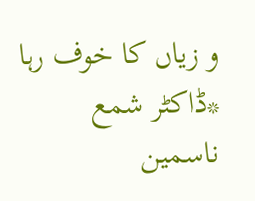و زیاں کا خوف رہا
*ڈاکٹر شمع ناسمین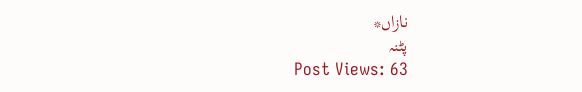نازاں*
پٹنہ
Post Views: 63